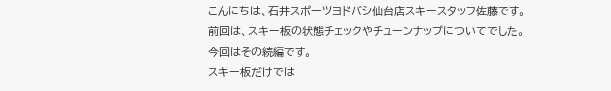こんにちは、石井スポーツヨドバシ仙台店スキースタッフ佐藤です。
前回は、スキー板の状態チェックやチューンナップについてでした。
今回はその続編です。
スキー板だけでは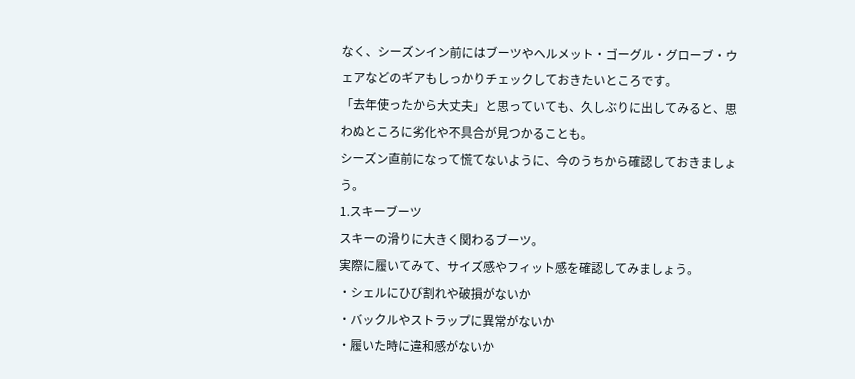なく、シーズンイン前にはブーツやヘルメット・ゴーグル・グローブ・ウェアなどのギアもしっかりチェックしておきたいところです。
「去年使ったから大丈夫」と思っていても、久しぶりに出してみると、思わぬところに劣化や不具合が見つかることも。
シーズン直前になって慌てないように、今のうちから確認しておきましょう。
1.スキーブーツ
スキーの滑りに大きく関わるブーツ。
実際に履いてみて、サイズ感やフィット感を確認してみましょう。
・シェルにひび割れや破損がないか
・バックルやストラップに異常がないか
・履いた時に違和感がないか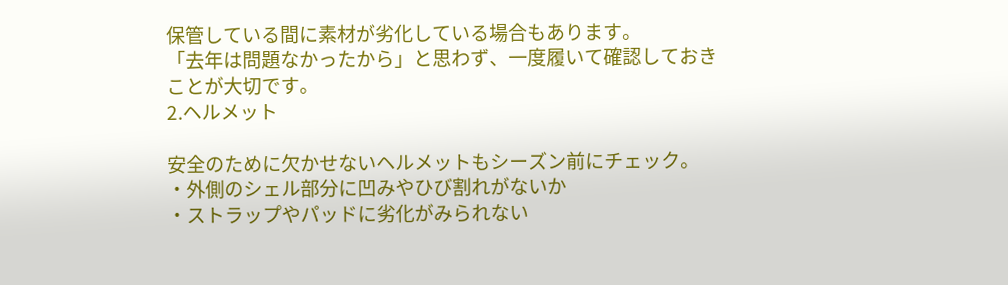保管している間に素材が劣化している場合もあります。
「去年は問題なかったから」と思わず、一度履いて確認しておきことが大切です。
2.ヘルメット

安全のために欠かせないヘルメットもシーズン前にチェック。
・外側のシェル部分に凹みやひび割れがないか
・ストラップやパッドに劣化がみられない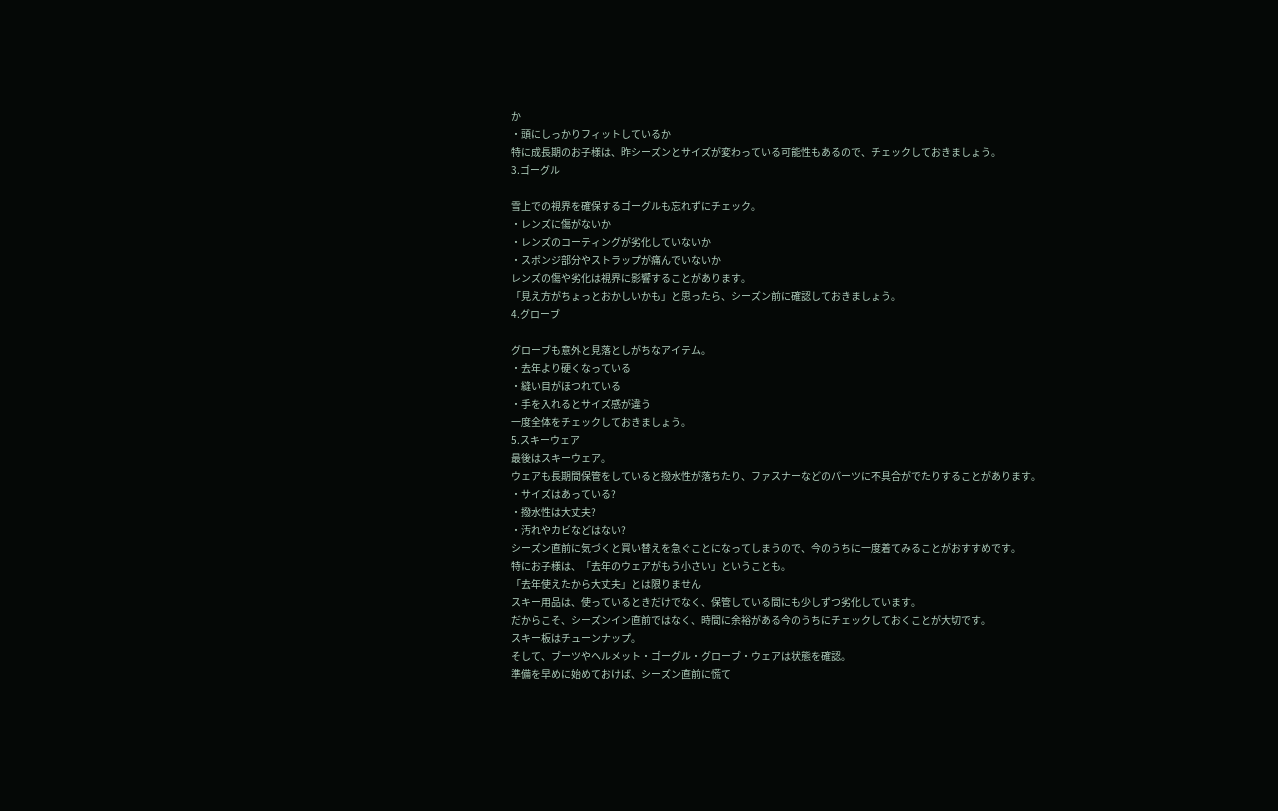か
・頭にしっかりフィットしているか
特に成長期のお子様は、昨シーズンとサイズが変わっている可能性もあるので、チェックしておきましょう。
3.ゴーグル

雪上での視界を確保するゴーグルも忘れずにチェック。
・レンズに傷がないか
・レンズのコーティングが劣化していないか
・スポンジ部分やストラップが痛んでいないか
レンズの傷や劣化は視界に影響することがあります。
「見え方がちょっとおかしいかも」と思ったら、シーズン前に確認しておきましょう。
4.グローブ

グローブも意外と見落としがちなアイテム。
・去年より硬くなっている
・縫い目がほつれている
・手を入れるとサイズ感が違う
一度全体をチェックしておきましょう。
5.スキーウェア
最後はスキーウェア。
ウェアも長期間保管をしていると撥水性が落ちたり、ファスナーなどのパーツに不具合がでたりすることがあります。
・サイズはあっている?
・撥水性は大丈夫?
・汚れやカビなどはない?
シーズン直前に気づくと買い替えを急ぐことになってしまうので、今のうちに一度着てみることがおすすめです。
特にお子様は、「去年のウェアがもう小さい」ということも。
「去年使えたから大丈夫」とは限りません
スキー用品は、使っているときだけでなく、保管している間にも少しずつ劣化しています。
だからこそ、シーズンイン直前ではなく、時間に余裕がある今のうちにチェックしておくことが大切です。
スキー板はチューンナップ。
そして、ブーツやヘルメット・ゴーグル・グローブ・ウェアは状態を確認。
準備を早めに始めておけば、シーズン直前に慌て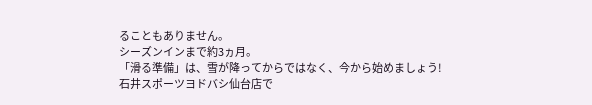ることもありません。
シーズンインまで約3ヵ月。
「滑る準備」は、雪が降ってからではなく、今から始めましょう!
石井スポーツヨドバシ仙台店で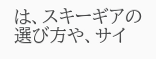は、スキーギアの選び方や、サイ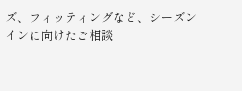ズ、フィッティングなど、シーズンインに向けたご相談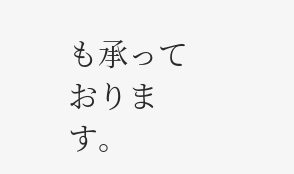も承っております。